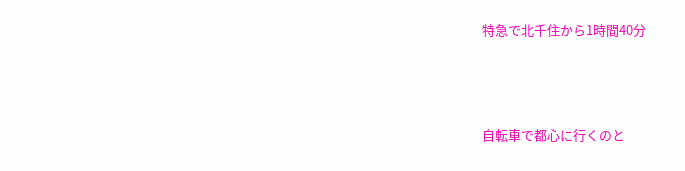特急で北千住から1時間40分



自転車で都心に行くのと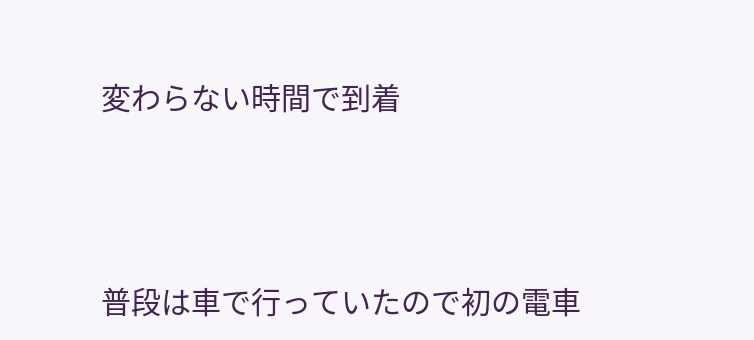変わらない時間で到着



普段は車で行っていたので初の電車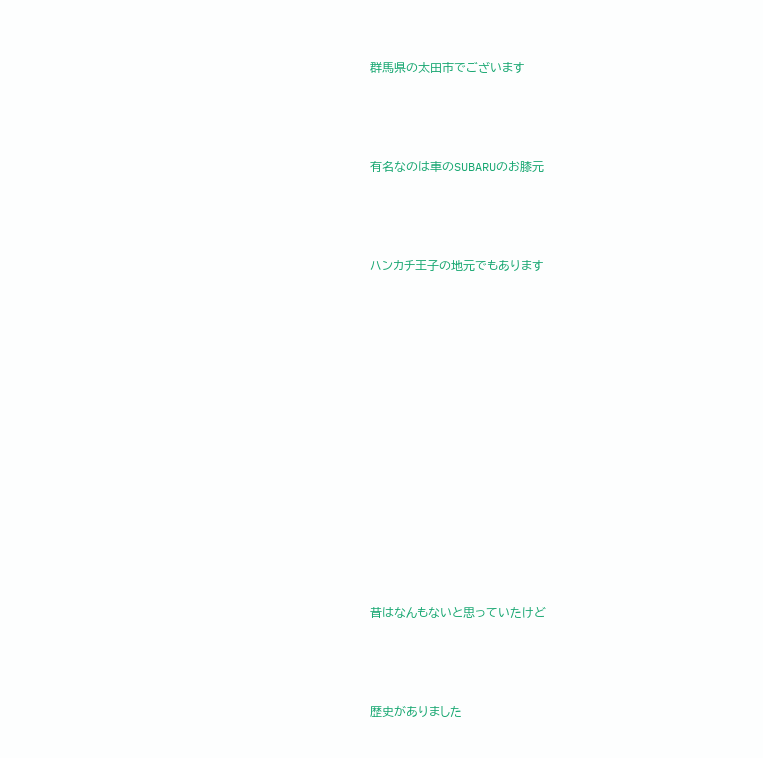群馬県の太田市でございます



有名なのは車のSUBARUのお膝元



ハンカチ王子の地元でもあります













昔はなんもないと思っていたけど



歴史がありました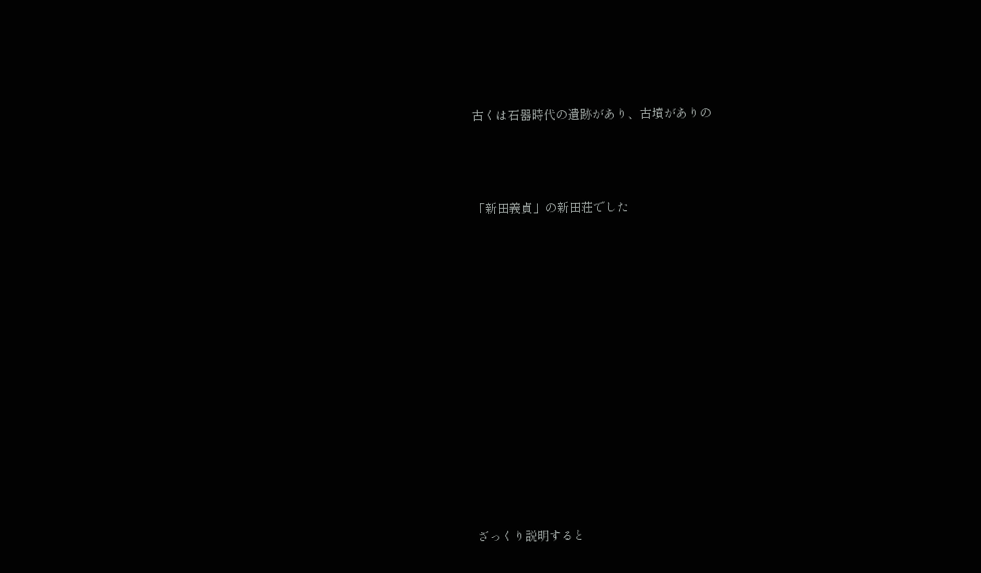古くは石器時代の遺跡があり、古墳がありの



「新田義貞」の新田荘でした













ざっくり説明すると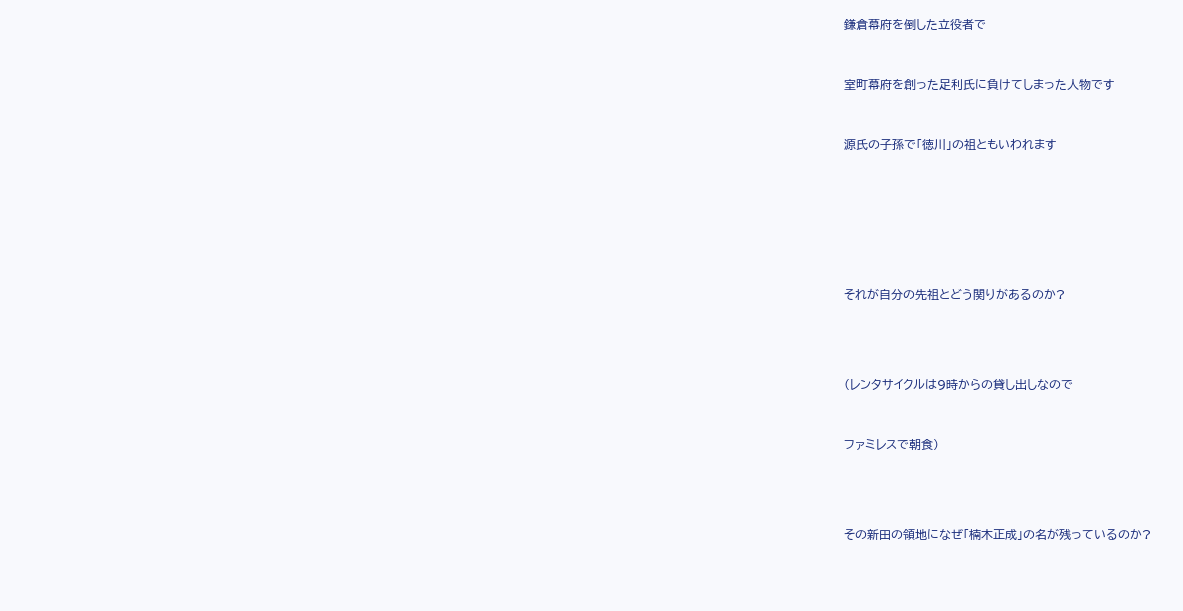鎌倉幕府を倒した立役者で



室町幕府を創った足利氏に負けてしまった人物です



源氏の子孫で「徳川」の祖ともいわれます









それが自分の先祖とどう関りがあるのか?





(レンタサイクルは9時からの貸し出しなので



ファミレスで朝食)





その新田の領地になぜ「楠木正成」の名が残っているのか?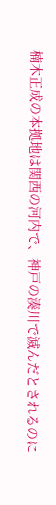楠木正成の本拠地は関西の河内で、神戸の湊川で滅んだとされるのに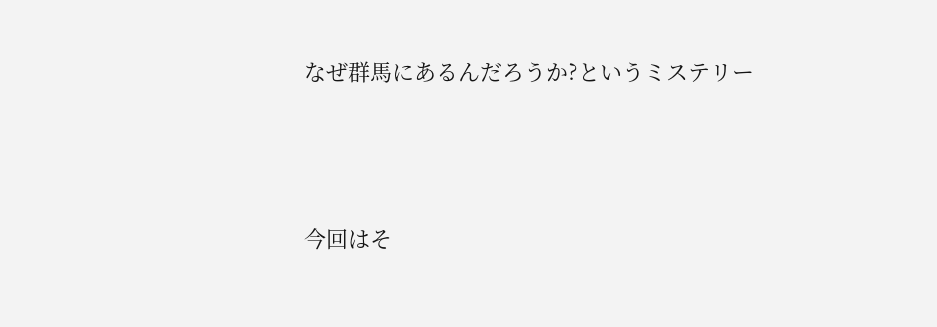なぜ群馬にあるんだろうか?というミステリー



今回はそ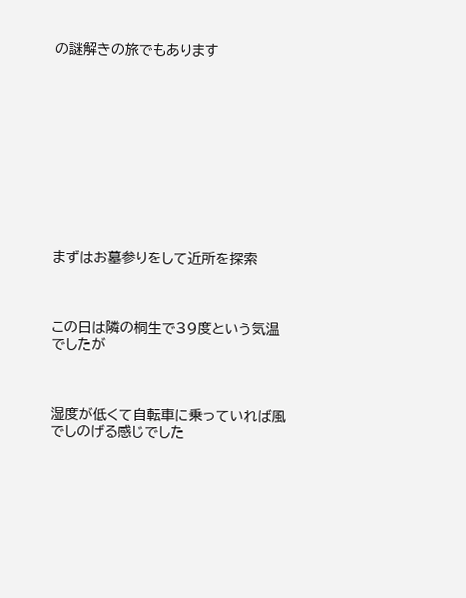の謎解きの旅でもあります











まずはお墓参りをして近所を探索



この日は隣の桐生で39度という気温でしたが



湿度が低くて自転車に乗っていれば風でしのげる感じでした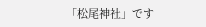「松尾神社」です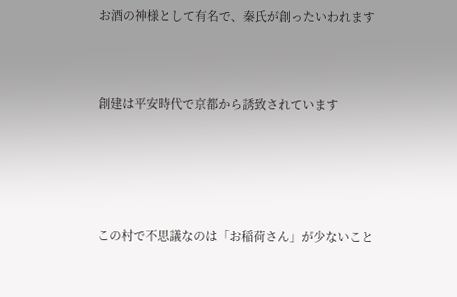お酒の神様として有名で、秦氏が創ったいわれます



創建は平安時代で京都から誘致されています





この村で不思議なのは「お稲荷さん」が少ないこと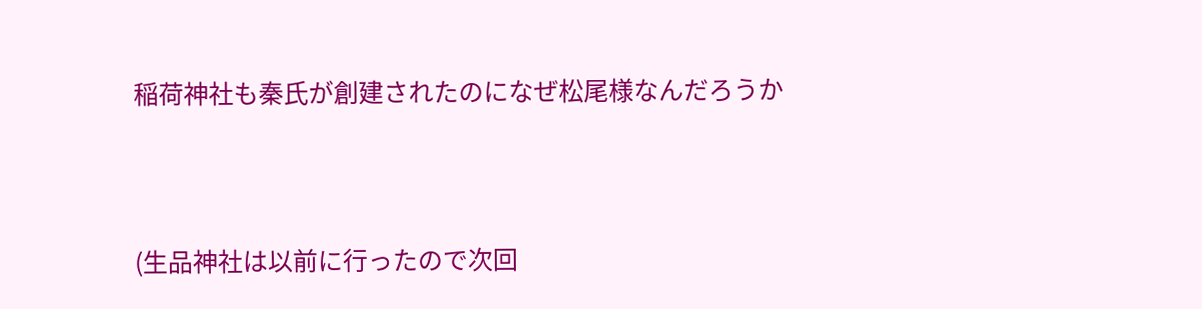稲荷神社も秦氏が創建されたのになぜ松尾様なんだろうか



(生品神社は以前に行ったので次回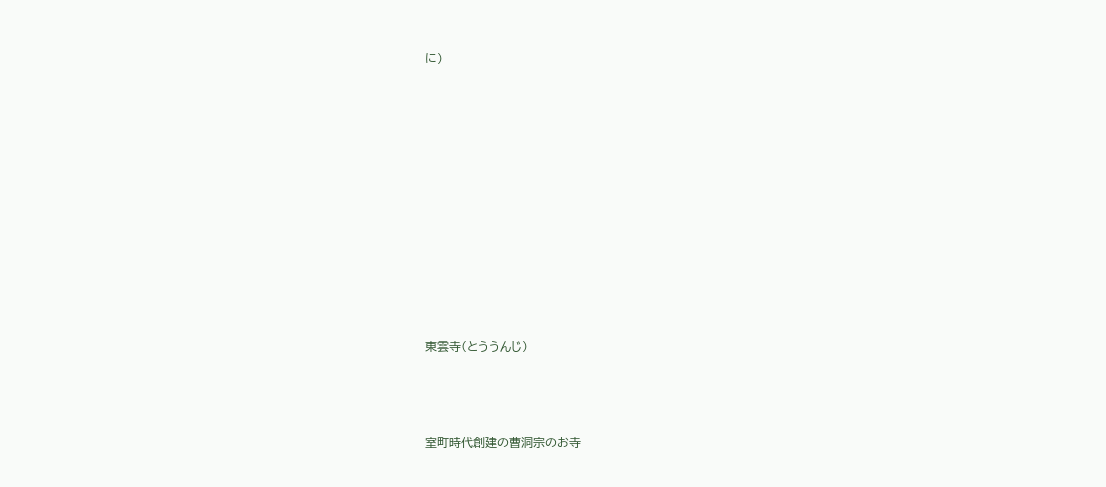に)











東雲寺(とううんじ)



室町時代創建の曹洞宗のお寺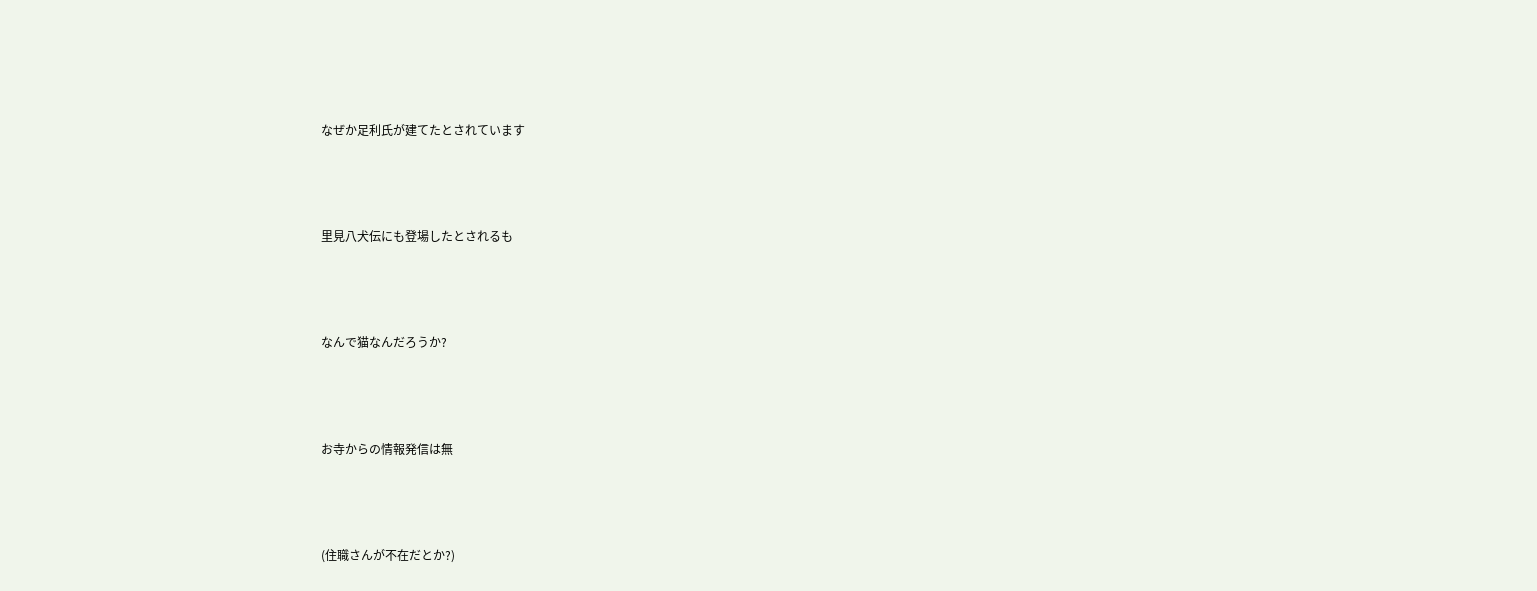なぜか足利氏が建てたとされています



里見八犬伝にも登場したとされるも



なんで猫なんだろうか?



お寺からの情報発信は無



(住職さんが不在だとか?)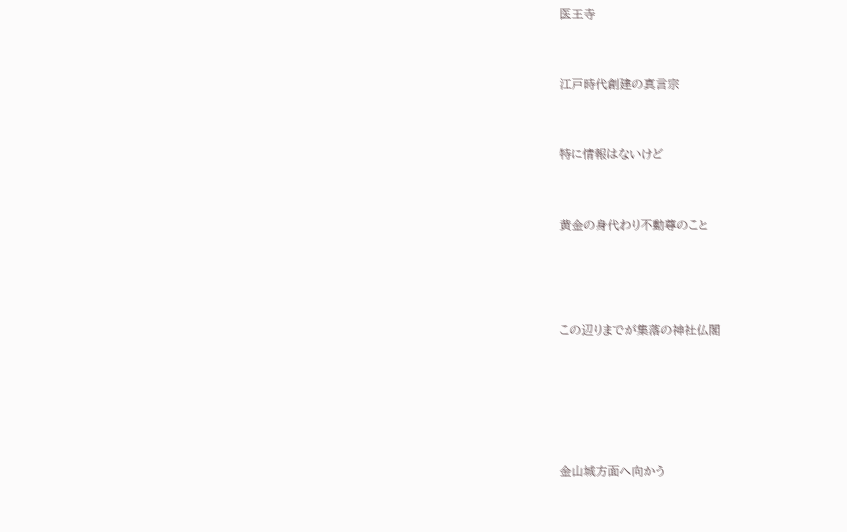医王寺



江戸時代創建の真言宗



特に情報はないけど



黄金の身代わり不動尊のこと





この辺りまでが集落の神社仏閣







金山城方面へ向かう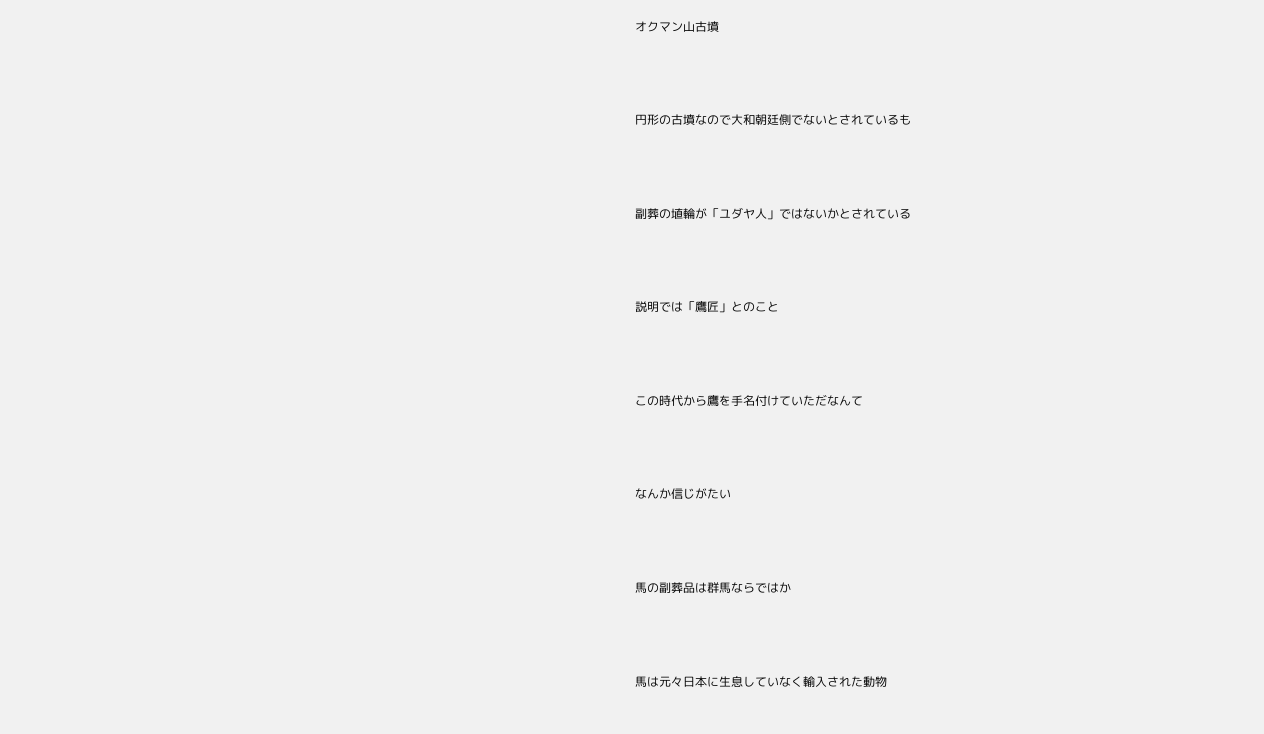オクマン山古墳



円形の古墳なので大和朝廷側でないとされているも



副葬の埴輪が「ユダヤ人」ではないかとされている



説明では「鷹匠」とのこと



この時代から鷹を手名付けていただなんて



なんか信じがたい



馬の副葬品は群馬ならではか



馬は元々日本に生息していなく輸入された動物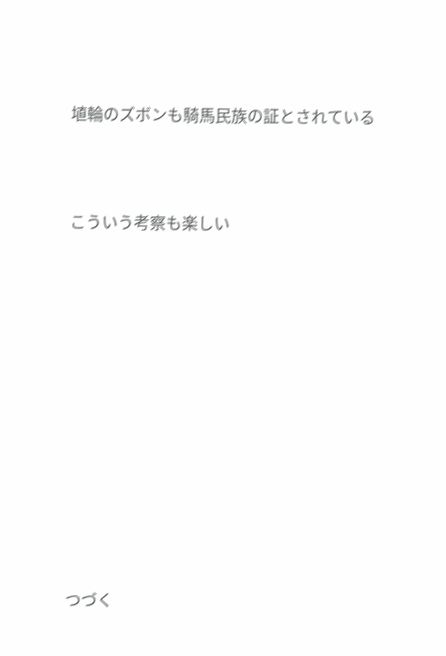埴輪のズボンも騎馬民族の証とされている



こういう考察も楽しい













つづく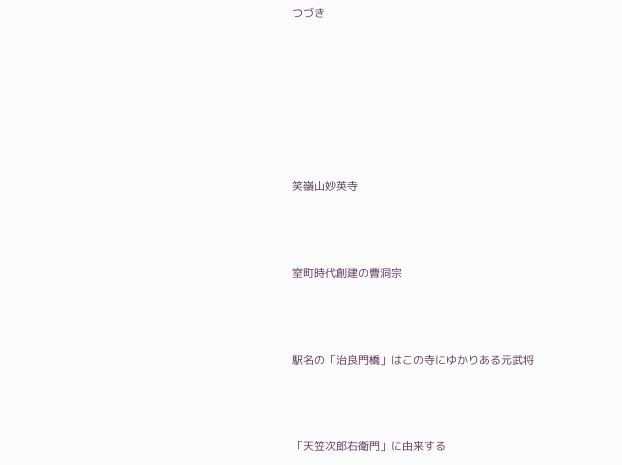つづき







笑嶺山妙英寺



室町時代創建の曹洞宗



駅名の「治良門橋」はこの寺にゆかりある元武将



「天笠次郎右衛門」に由来する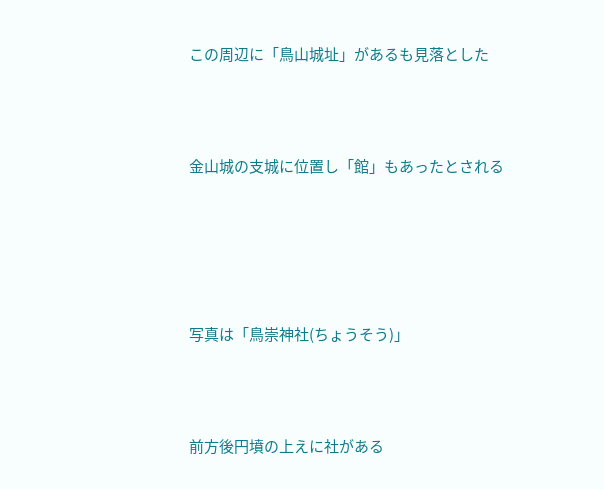この周辺に「鳥山城址」があるも見落とした



金山城の支城に位置し「館」もあったとされる





写真は「鳥崇神社(ちょうそう)」



前方後円墳の上えに社がある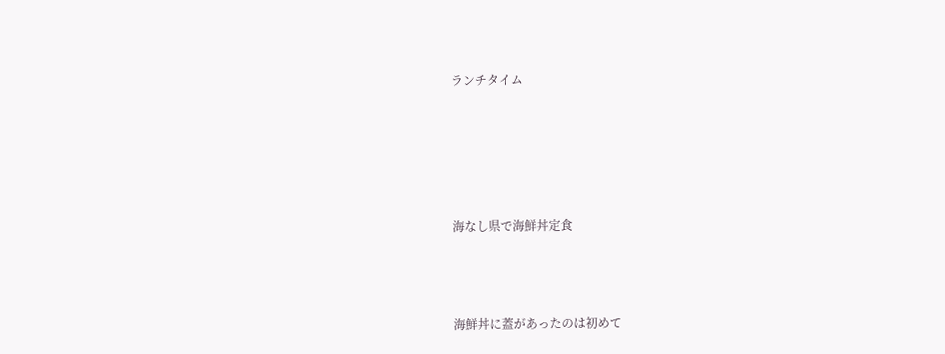ランチタイム





海なし県で海鮮丼定食



海鮮丼に蓋があったのは初めて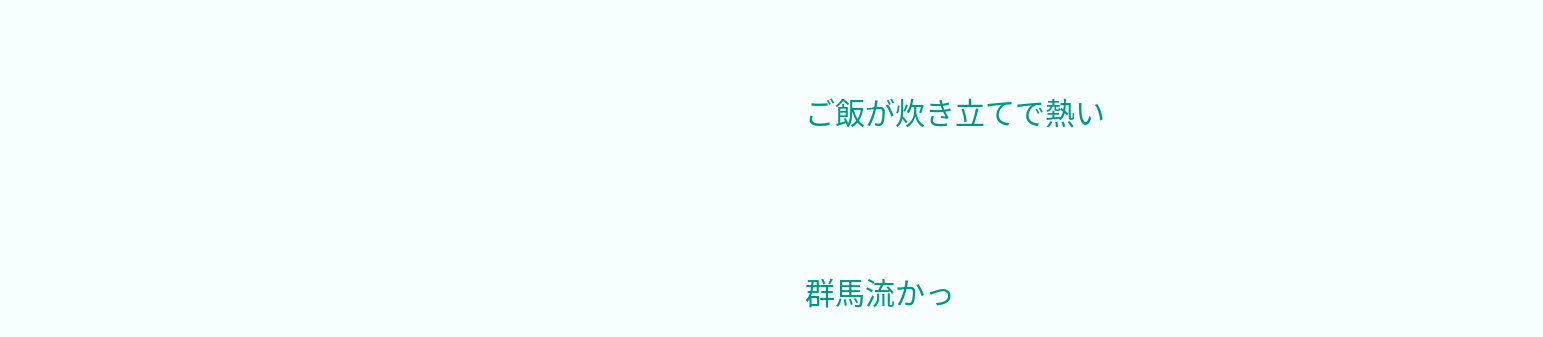ご飯が炊き立てで熱い



群馬流かっ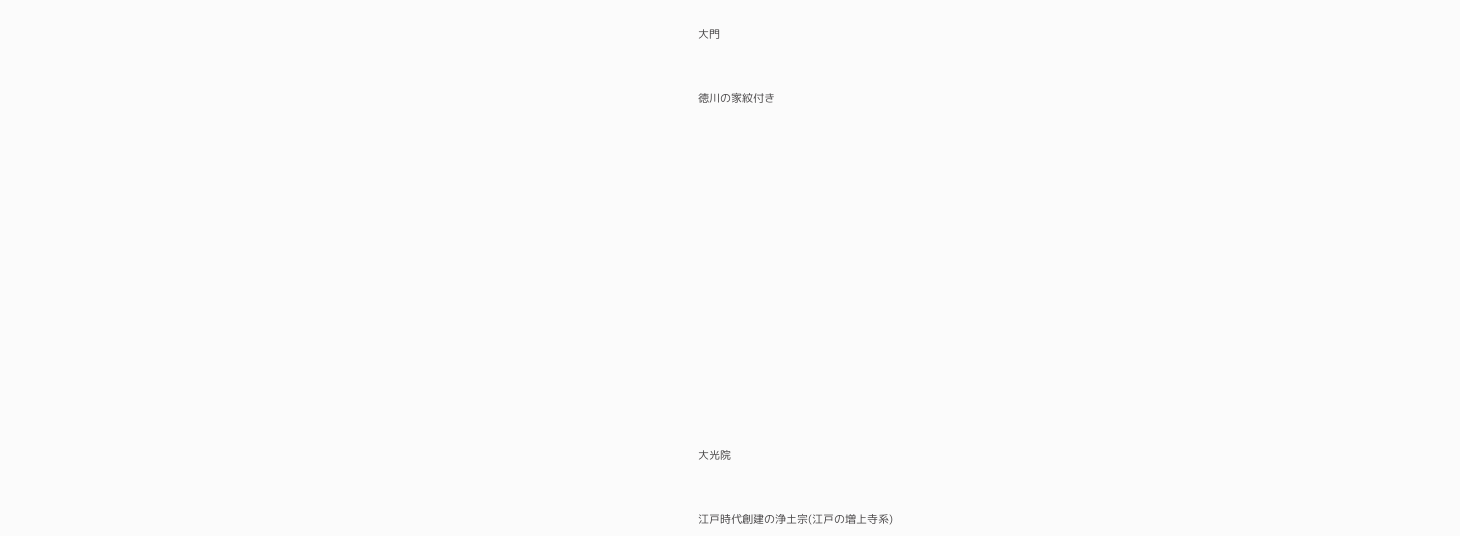大門



徳川の家紋付き





















大光院



江戸時代創建の浄土宗(江戸の増上寺系)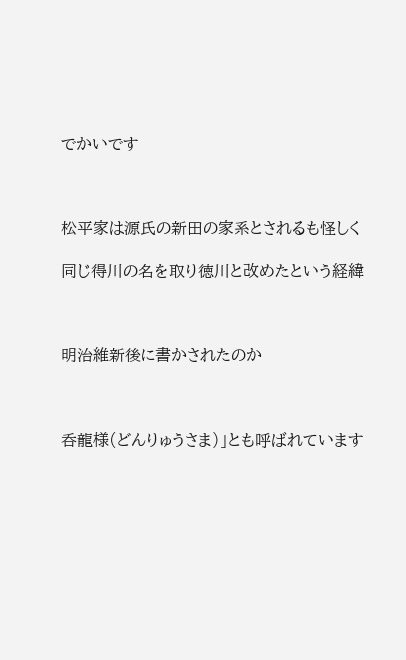でかいです



松平家は源氏の新田の家系とされるも怪しく

同じ得川の名を取り徳川と改めたという経緯



明治維新後に書かされたのか



呑龍様(どんりゅうさま)」とも呼ばれています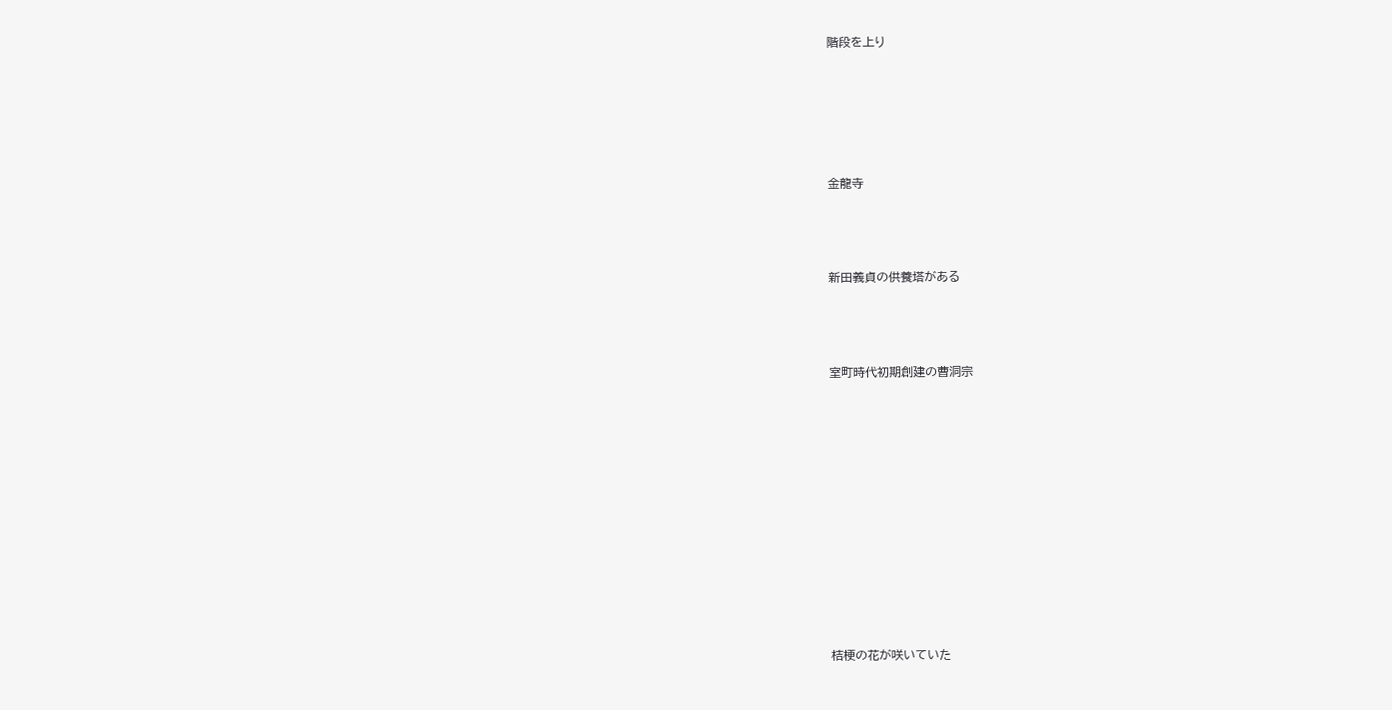階段を上り





金龍寺



新田義貞の供養塔がある



室町時代初期創建の曹洞宗











桔梗の花が咲いていた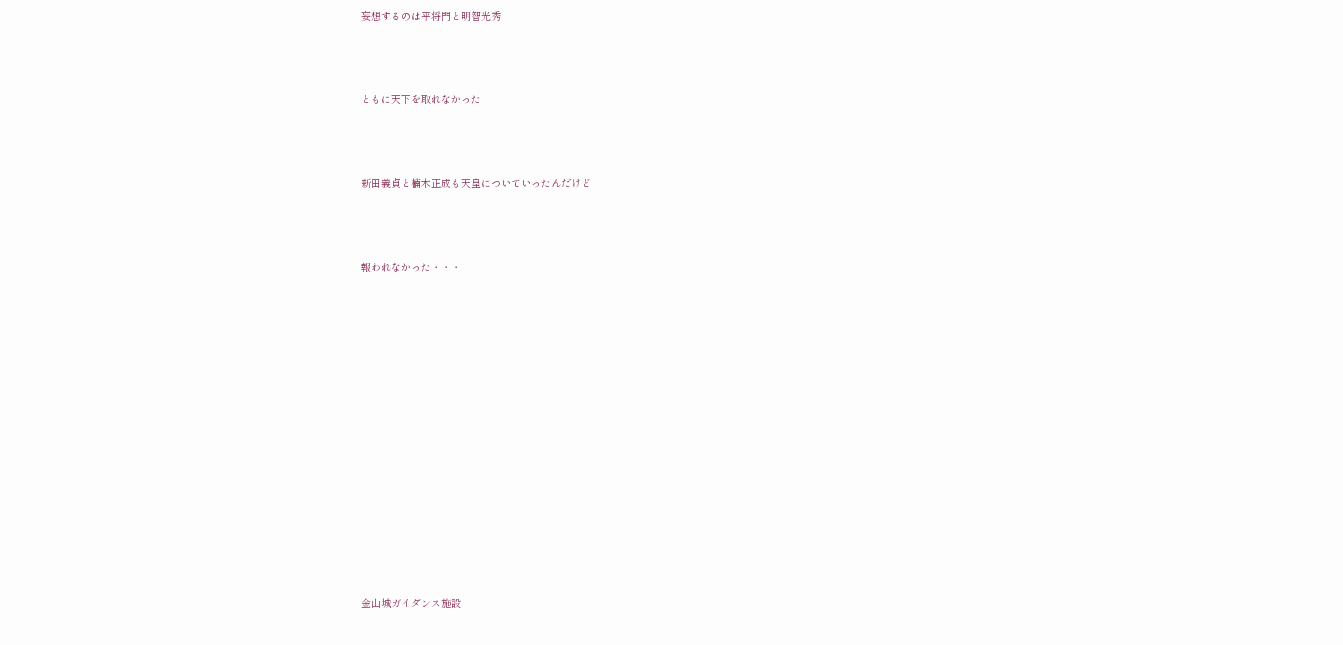妄想するのは平将門と明智光秀



ともに天下を取れなかった



新田義貞と楠木正成も天皇についていったんだけど



報われなかった・・・















金山城ガイダンス施設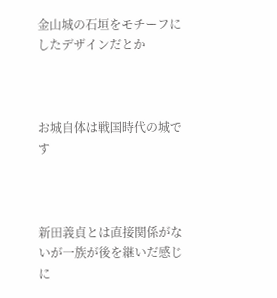金山城の石垣をモチーフにしたデザインだとか



お城自体は戦国時代の城です



新田義貞とは直接関係がないが一族が後を継いだ感じに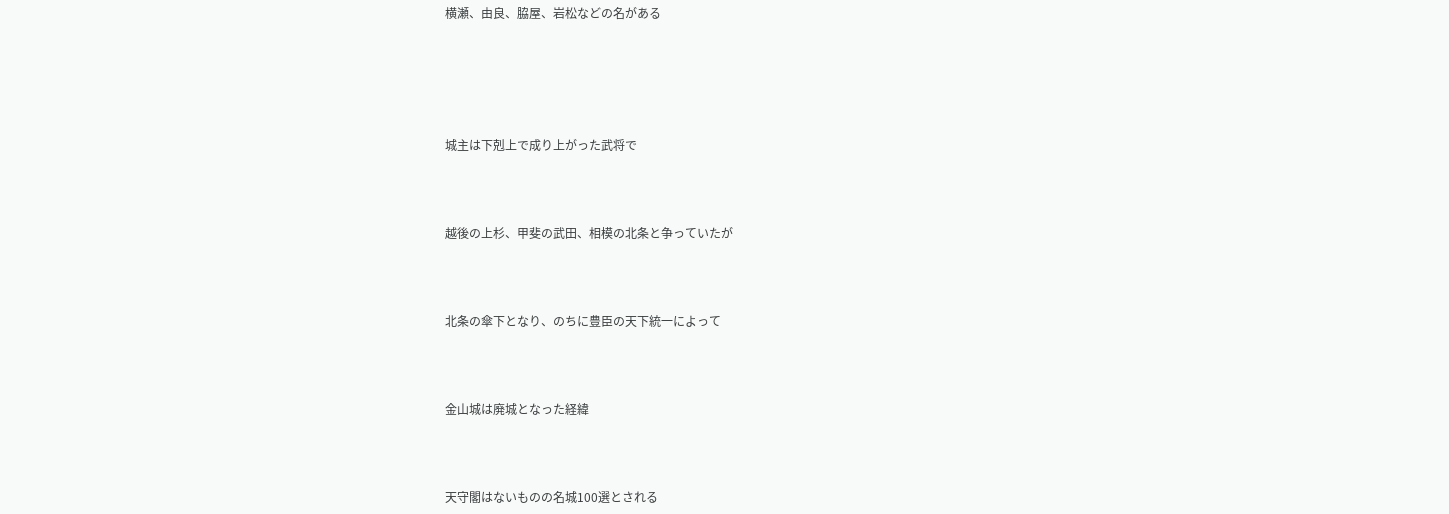横瀬、由良、脇屋、岩松などの名がある





城主は下剋上で成り上がった武将で



越後の上杉、甲斐の武田、相模の北条と争っていたが



北条の傘下となり、のちに豊臣の天下統一によって



金山城は廃城となった経緯



天守閣はないものの名城100選とされる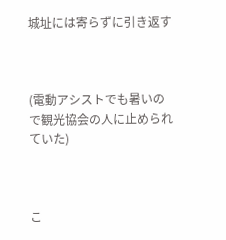城址には寄らずに引き返す



(電動アシストでも暑いので観光協会の人に止められていた)



こ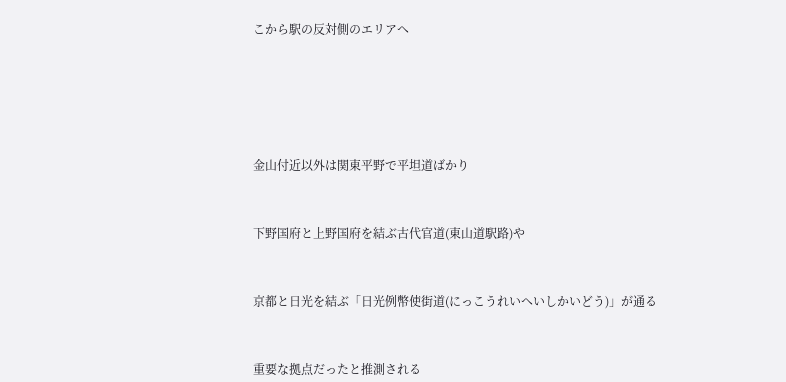こから駅の反対側のエリアへ







金山付近以外は関東平野で平坦道ばかり



下野国府と上野国府を結ぶ古代官道(東山道駅路)や



京都と日光を結ぶ「日光例幣使街道(にっこうれいへいしかいどう)」が通る



重要な拠点だったと推測される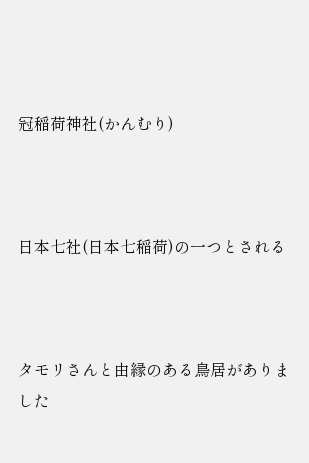冠稲荷神社(かんむり)



日本七社(日本七稲荷)の一つとされる



タモリさんと由縁のある鳥居がありました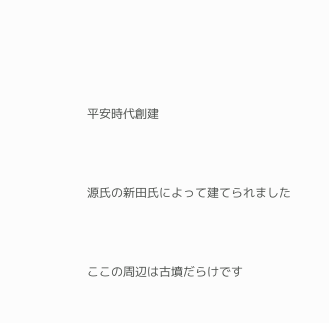平安時代創建



源氏の新田氏によって建てられました



ここの周辺は古墳だらけです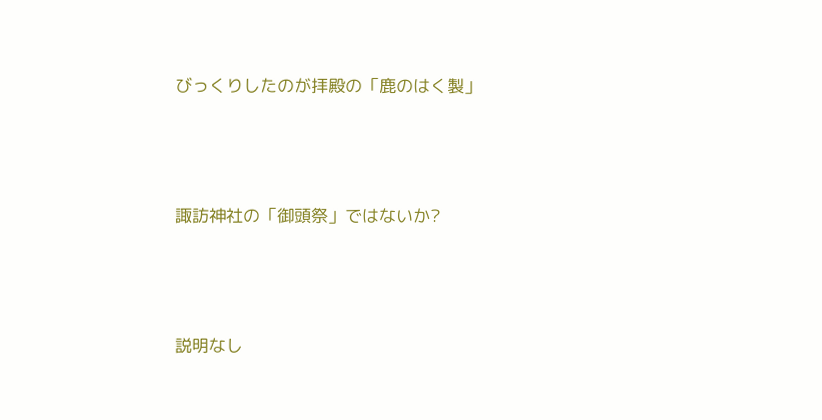びっくりしたのが拝殿の「鹿のはく製」



諏訪神社の「御頭祭」ではないか?



説明なし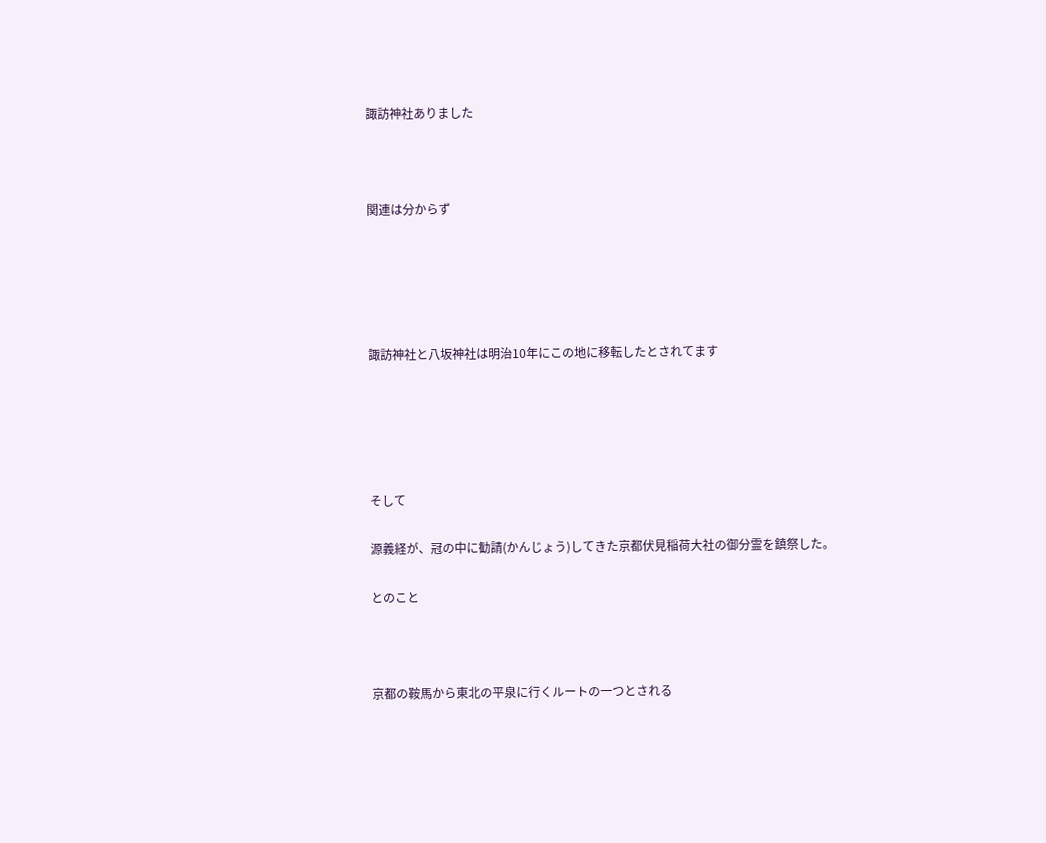諏訪神社ありました



関連は分からず





諏訪神社と八坂神社は明治10年にこの地に移転したとされてます





そして

源義経が、冠の中に勧請(かんじょう)してきた京都伏見稲荷大社の御分霊を鎮祭した。

とのこと



京都の鞍馬から東北の平泉に行くルートの一つとされる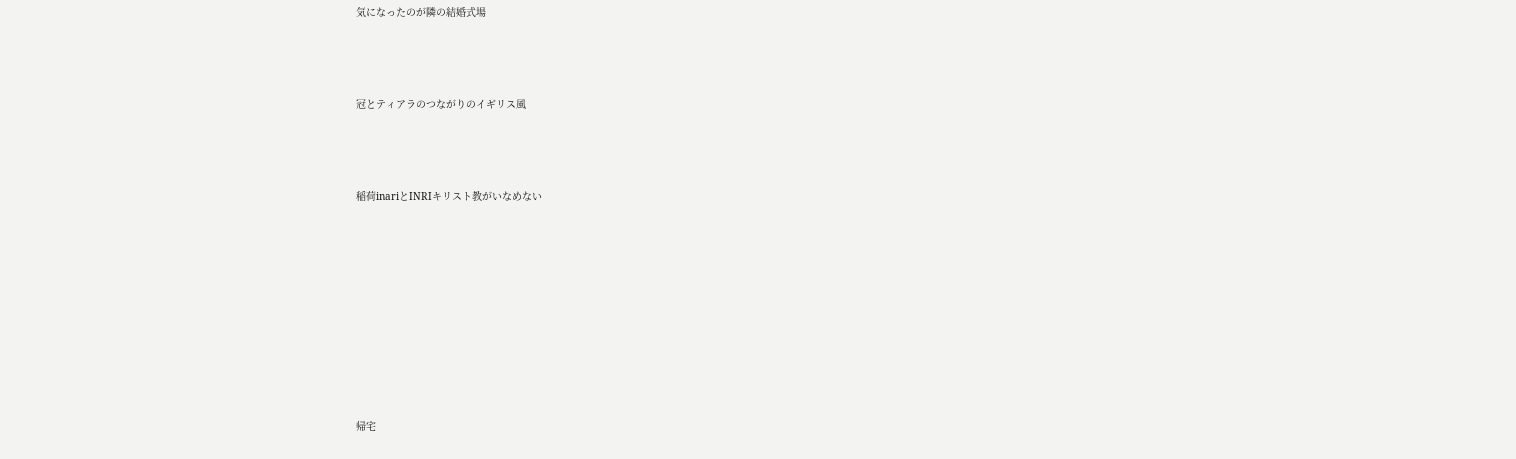気になったのが隣の結婚式場



冠とティアラのつながりのイギリス風



稲荷inariとINRIキリスト教がいなめない









帰宅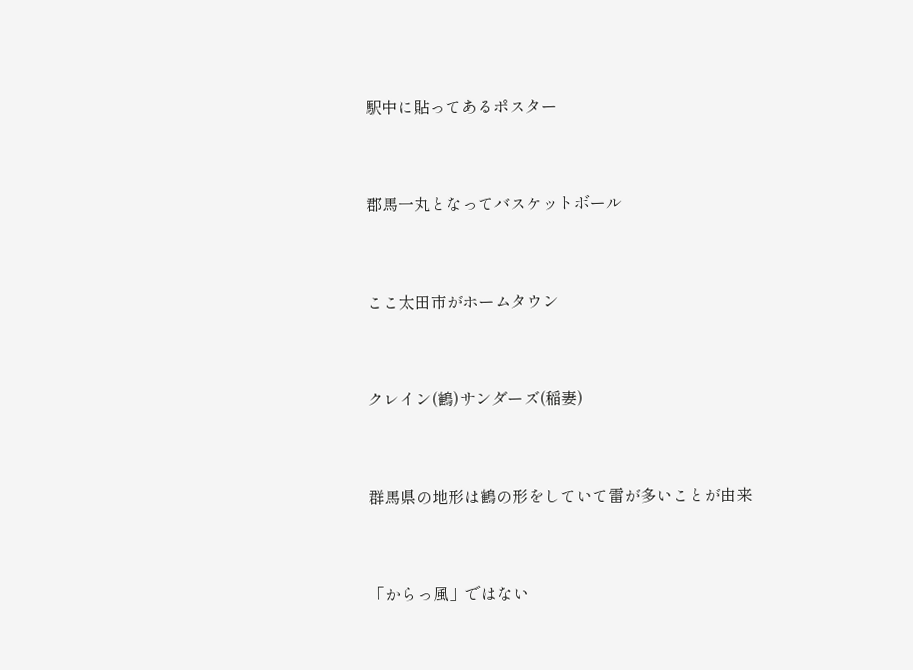駅中に貼ってあるポスター



郡馬一丸となってバスケットボール



ここ太田市がホームタウン



クレイン(鶴)サンダーズ(稲妻)



群馬県の地形は鶴の形をしていて雷が多いことが由来



「からっ風」ではない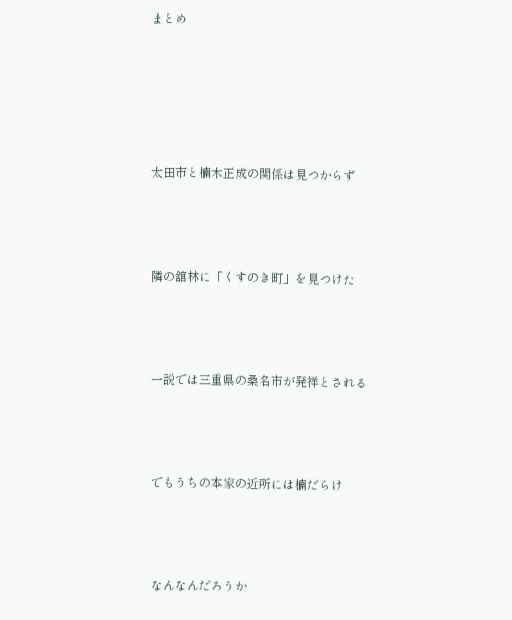まとめ





太田市と楠木正成の関係は見つからず



隣の舘林に「くすのき町」を見つけた



一説では三重県の桑名市が発祥とされる



でもうちの本家の近所には楠だらけ



なんなんだろうか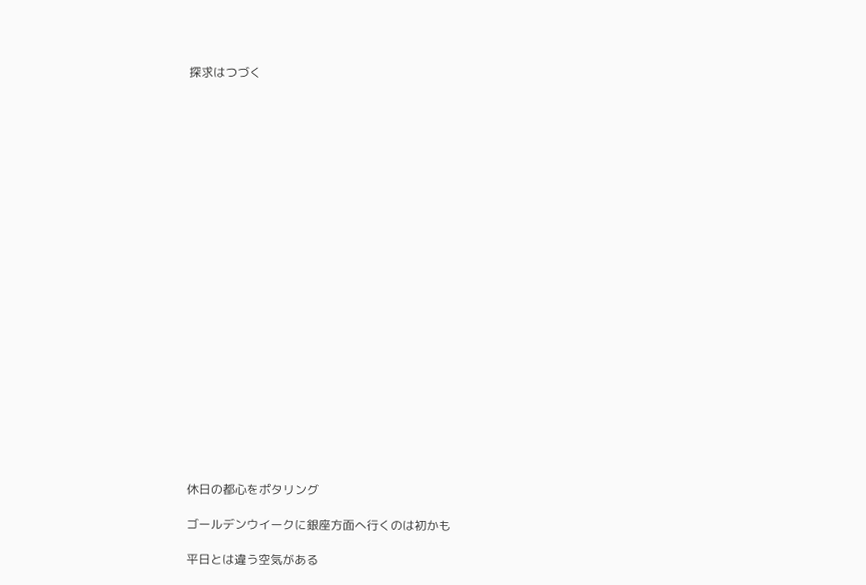探求はつづく























休日の都心をポタリング

ゴールデンウイークに銀座方面へ行くのは初かも

平日とは違う空気がある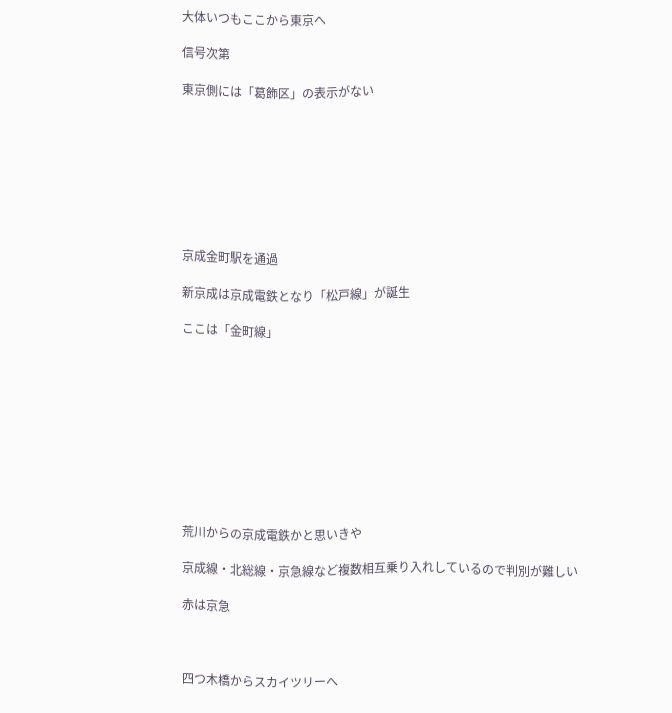大体いつもここから東京へ

信号次第

東京側には「葛飾区」の表示がない








京成金町駅を通過

新京成は京成電鉄となり「松戸線」が誕生

ここは「金町線」










荒川からの京成電鉄かと思いきや

京成線・北総線・京急線など複数相互乗り入れしているので判別が難しい

赤は京急



四つ木橋からスカイツリーへ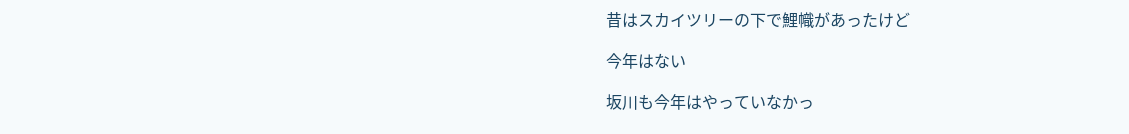昔はスカイツリーの下で鯉幟があったけど

今年はない

坂川も今年はやっていなかっ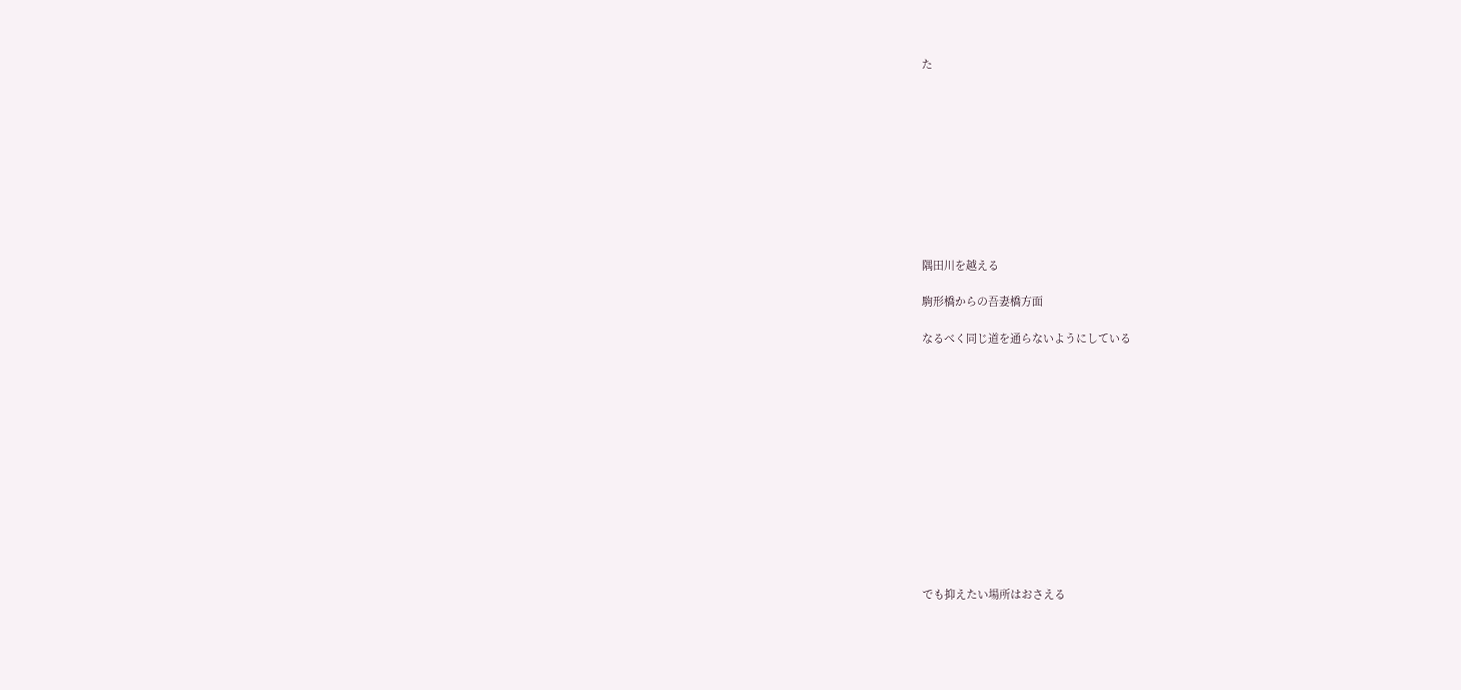た










隅田川を越える

駒形橋からの吾妻橋方面

なるべく同じ道を通らないようにしている













でも抑えたい場所はおさえる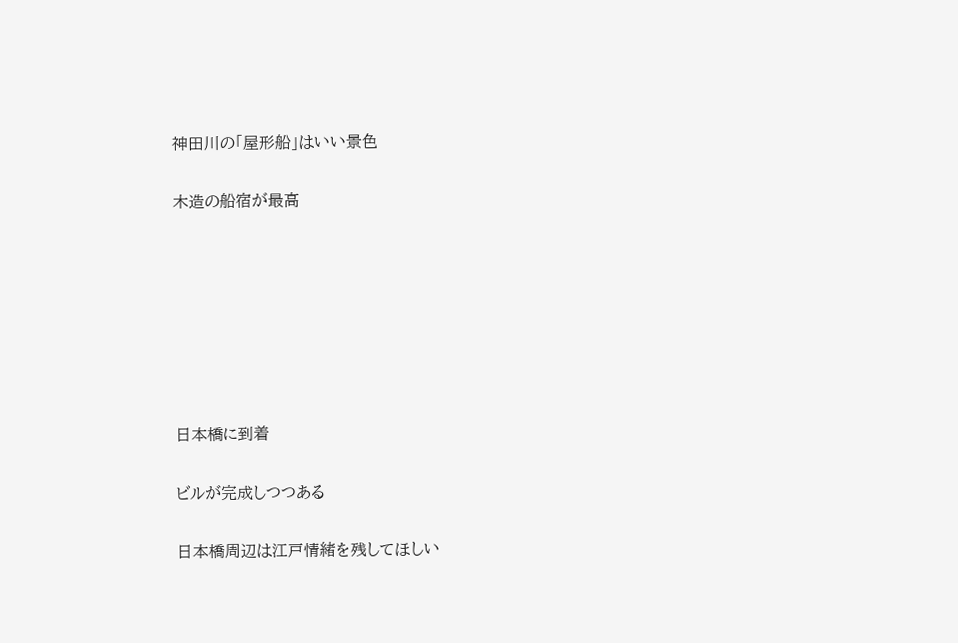神田川の「屋形船」はいい景色

木造の船宿が最高







日本橋に到着

ビルが完成しつつある

日本橋周辺は江戸情緒を残してほしい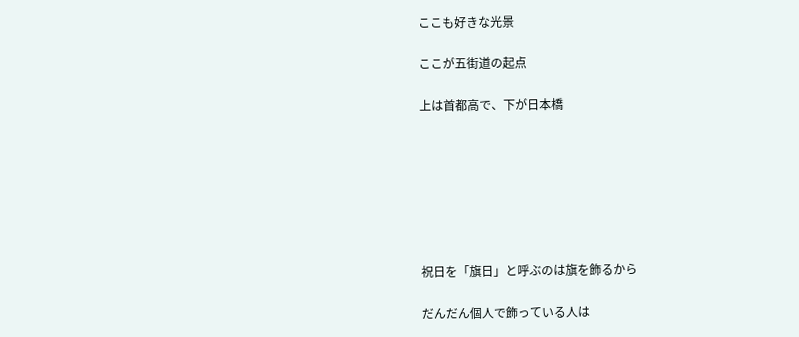ここも好きな光景

ここが五街道の起点

上は首都高で、下が日本橋







祝日を「旗日」と呼ぶのは旗を飾るから

だんだん個人で飾っている人は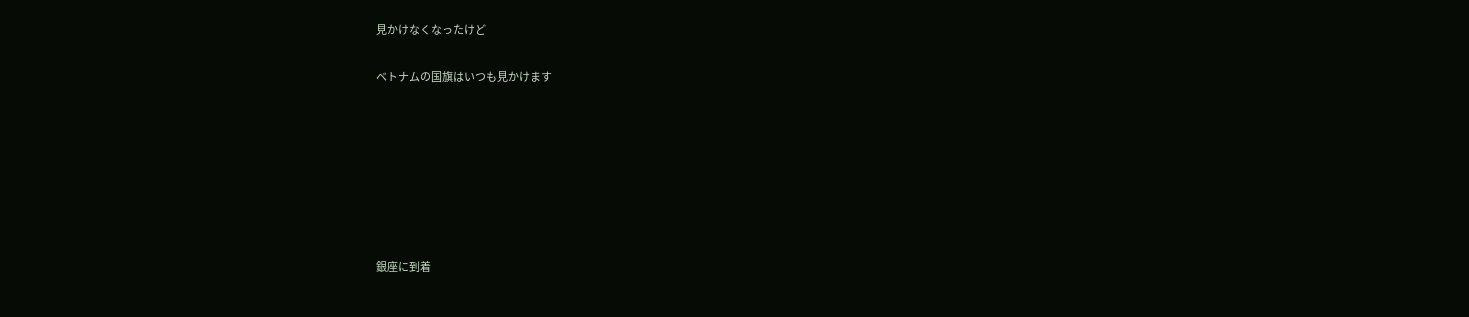見かけなくなったけど

ベトナムの国旗はいつも見かけます







銀座に到着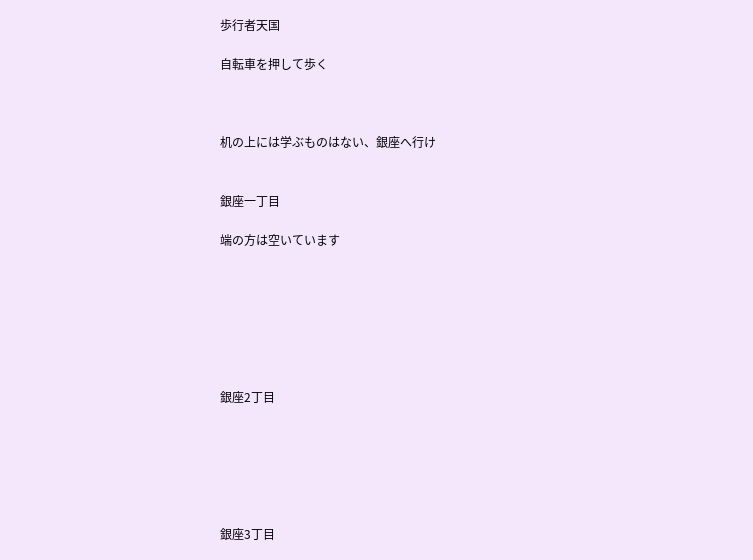歩行者天国

自転車を押して歩く



机の上には学ぶものはない、銀座へ行け


銀座一丁目

端の方は空いています







銀座2丁目






銀座3丁目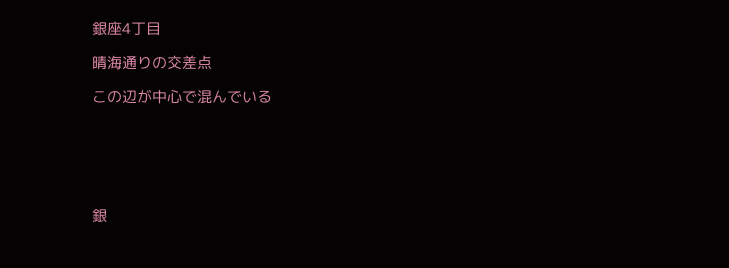銀座4丁目

晴海通りの交差点

この辺が中心で混んでいる






銀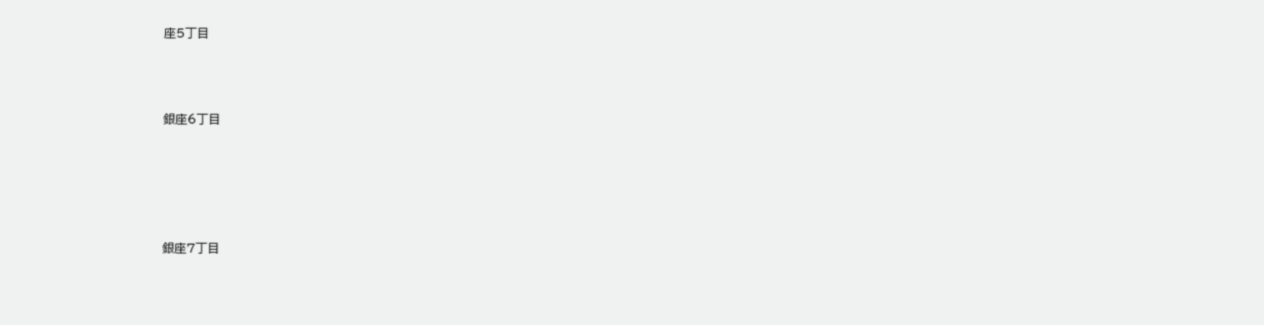座5丁目



銀座6丁目





銀座7丁目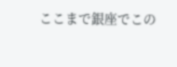ここまで銀座でこの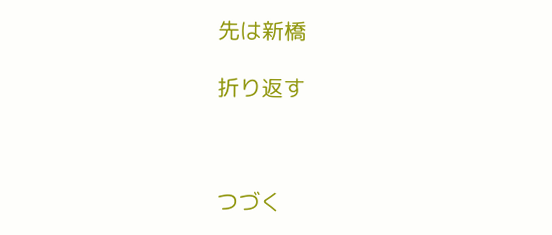先は新橋

折り返す



つづく